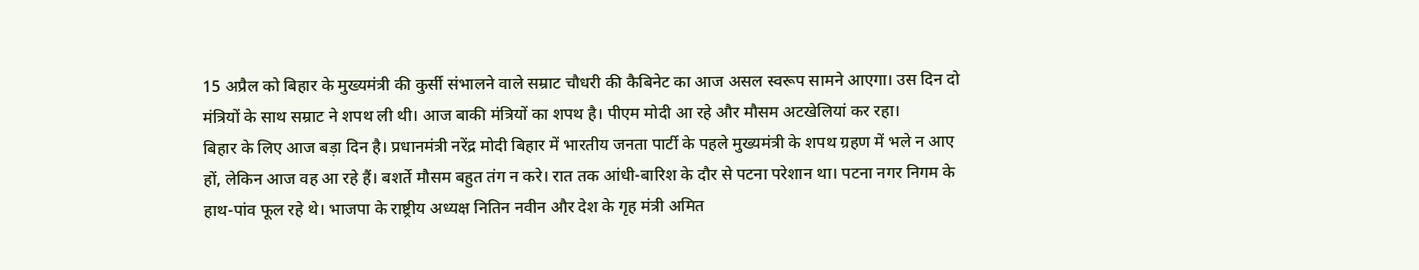15 अप्रैल को बिहार के मुख्यमंत्री की कुर्सी संभालने वाले सम्राट चौधरी की कैबिनेट का आज असल स्वरूप सामने आएगा। उस दिन दो मंत्रियों के साथ सम्राट ने शपथ ली थी। आज बाकी मंत्रियों का शपथ है। पीएम मोदी आ रहे और मौसम अटखेलियां कर रहा।
बिहार के लिए आज बड़ा दिन है। प्रधानमंत्री नरेंद्र मोदी बिहार में भारतीय जनता पार्टी के पहले मुख्यमंत्री के शपथ ग्रहण में भले न आए हों, लेकिन आज वह आ रहे हैं। बशर्ते मौसम बहुत तंग न करे। रात तक आंधी-बारिश के दौर से पटना परेशान था। पटना नगर निगम के हाथ-पांव फूल रहे थे। भाजपा के राष्ट्रीय अध्यक्ष नितिन नवीन और देश के गृह मंत्री अमित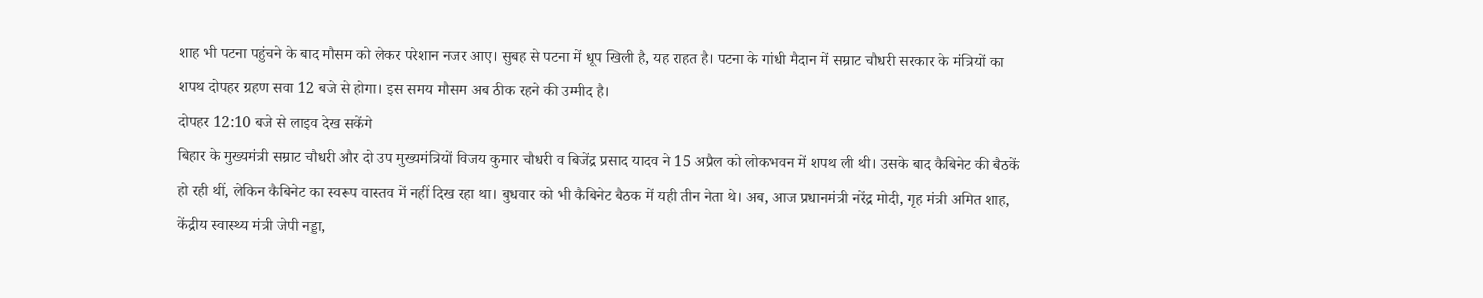शाह भी पटना पहुंचने के बाद मौसम को लेकर परेशान नजर आए। सुबह से पटना में धूप खिली है, यह राहत है। पटना के गांधी मैदान में सम्राट चौधरी सरकार के मंत्रियों का शपथ दोपहर ग्रहण सवा 12 बजे से होगा। इस समय मौसम अब ठीक रहने की उम्मीद है।
दोपहर 12:10 बजे से लाइव देख सकेंगे
बिहार के मुख्यमंत्री सम्राट चौधरी और दो उप मुख्यमंत्रियों विजय कुमार चौधरी व बिजेंद्र प्रसाद यादव ने 15 अप्रैल को लोकभवन में शपथ ली थी। उसके बाद कैबिनेट की बैठकें हो रही थीं, लेकिन कैबिनेट का स्वरूप वास्तव में नहीं दिख रहा था। बुधवार को भी कैबिनेट बैठक में यही तीन नेता थे। अब, आज प्रधानमंत्री नरेंद्र मोदी, गृह मंत्री अमित शाह, केंद्रीय स्वास्थ्य मंत्री जेपी नड्डा,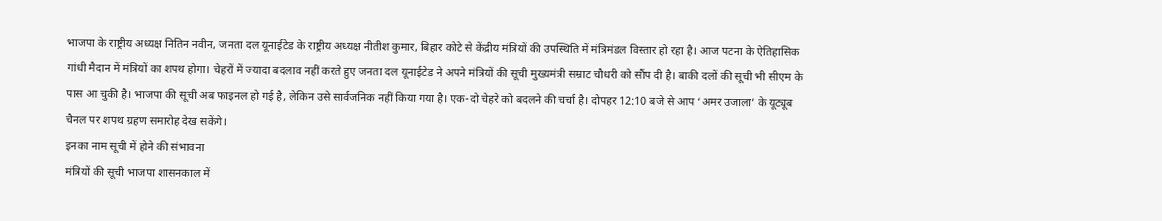भाजपा के राष्ट्रीय अध्यक्ष नितिन नवीन, जनता दल यूनाईटेड के राष्ट्रीय अध्यक्ष नीतीश कुमार, बिहार कोटे से केंद्रीय मंत्रियों की उपस्थिति में मंत्रिमंडल विस्तार हो रहा है। आज पटना के ऐतिहासिक गांधी मैदान में मंत्रियों का शपथ होगा। चेहरों में ज्यादा बदलाव नहीं करते हुए जनता दल यूनाईटेड ने अपने मंत्रियों की सूची मुख्यमंत्री सम्राट चौधरी को सौंप दी है। बाकी दलों की सूची भी सीएम के पास आ चुकी है। भाजपा की सूची अब फाइनल हो गई है, लेकिन उसे सार्वजनिक नहीं किया गया है। एक-दो चेहरे को बदलने की चर्चा है। दोपहर 12:10 बजे से आप ‘अमर उजाला’ के यूट्यूब चैनल पर शपथ ग्रहण समारोह देख सकेंगे।
इनका नाम सूची में होने की संभावना
मंत्रियों की सूची भाजपा शासनकाल में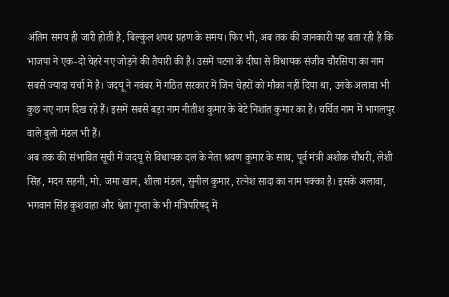अंतिम समय ही जारी होती है, बिल्कुल शपथ ग्रहण के समय। फिर भी, अब तक की जानकारी यह बता रही है कि भाजपा ने एक-दो चेहरे नए जोड़ने की तैयारी की है। उसमें पटना के दीघा से विधायक संजीव चौरसिया का नाम सबसे ज्यादा चर्चा में है। जदयू ने नवंबर में गठित सरकार में जिन चेहरों को मौका नहीं दिया था, उनके अलावा भी कुछ नए नाम दिख रहे हैं। इसमें सबसे बड़ा नाम नीतीश कुमार के बेटे निशांत कुमार का है। चर्चित नाम में भागलपुर वाले बुलो मंडल भी हैं।
अब तक की संभावित सूची में जदयू से विधायक दल के नेता श्रवण कुमार के साथ, पूर्व मंत्री अशोक चौधरी, लेशी सिंह, मदन सहनी, मो. जमा खान, शीला मंडल, सुनील कुमार, रत्नेश सादा का नाम पक्का है। इसके अलावा, भगवान सिंह कुशवाहा और श्वेता गुप्ता के भी मंत्रिपरिषद् में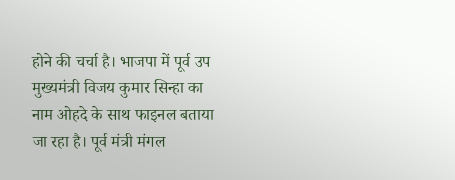होने की चर्चा है। भाजपा में पूर्व उप मुख्यमंत्री विजय कुमार सिन्हा का नाम ओहदे के साथ फाइनल बताया जा रहा है। पूर्व मंत्री मंगल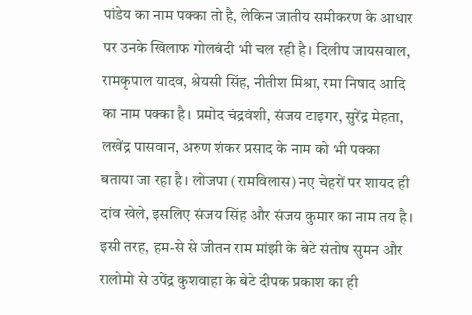पांडेय का नाम पक्का तो है, लेकिन जातीय समीकरण के आधार पर उनके खिलाफ गोलबंदी भी चल रही है। दिलीप जायसवाल, रामकृपाल यादव, श्रेयसी सिंह, नीतीश मिश्रा, रमा निषाद आदि का नाम पक्का है। प्रमोद चंद्रवंशी, संजय टाइगर, सुरेंद्र मेहता, लखेंद्र पासवान, अरुण शंकर प्रसाद के नाम को भी पक्का बताया जा रहा है। लोजपा (रामविलास) नए चेहरों पर शायद ही दांव खेले, इसलिए संजय सिंह और संजय कुमार का नाम तय है। इसी तरह, हम-से से जीतन राम मांझी के बेटे संतोष सुमन और रालोमो से उपेंद्र कुशवाहा के बेटे दीपक प्रकाश का ही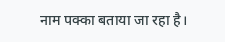नाम पक्का बताया जा रहा है।